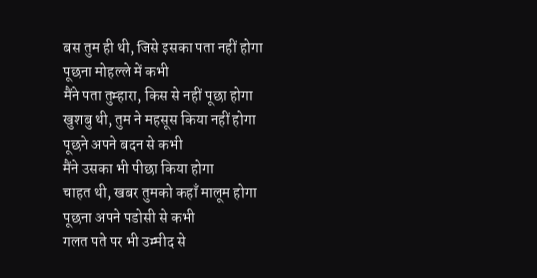बस तुम ही थी, जिसे इसका पता नहीं होगा
पूछना मोहल्ले में कभी
मैंने पता तुम्हारा, किस से नहीं पूछा होगा
खुशबु थी, तुम ने महसूस किया नहीं होगा
पूछने अपने बदन से कभी
मैंने उसका भी पीछा किया होगा
चाहत थी, खबर तुमको कहाँ मालूम होगा
पूछना अपने पडोसी से कभी
गलत पते पर भी उम्मीद से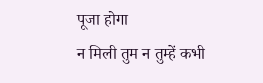पूजा होगा
न मिली तुम न तुम्हें कभी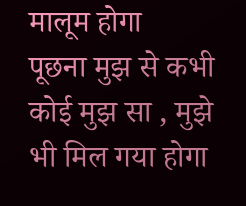मालूम होगा
पूछना मुझ से कभी
कोई मुझ सा , मुझे भी मिल गया होगा